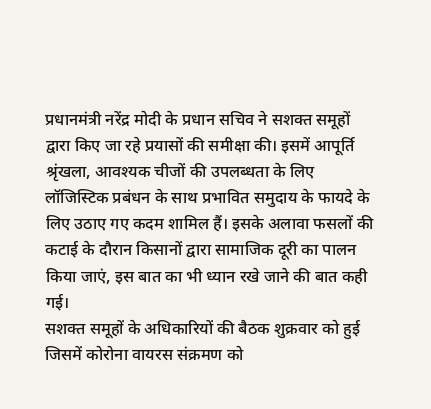प्रधानमंत्री नरेंद्र मोदी के प्रधान सचिव ने सशक्त समूहों द्वारा किए जा रहे प्रयासों की समीक्षा की। इसमें आपूर्ति श्रृंखला, आवश्यक चीजों की उपलब्धता के लिए लॉजिस्टिक प्रबंधन के साथ प्रभावित समुदाय के फायदे के लिए उठाए गए कदम शामिल हैं। इसके अलावा फसलों की कटाई के दौरान किसानों द्वारा सामाजिक दूरी का पालन किया जाएं, इस बात का भी ध्यान रखे जाने की बात कही गई।
सशक्त समूहों के अधिकारियों की बैठक शुक्रवार को हुई जिसमें कोरोना वायरस संक्रमण को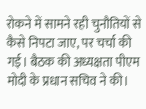रोकने में सामने रही चुनौतियों से कैसे निपटा जाए, पर चर्चा की गई। बैठक की अध्यक्षता पीएम मोदी के प्रधान सचिव ने की।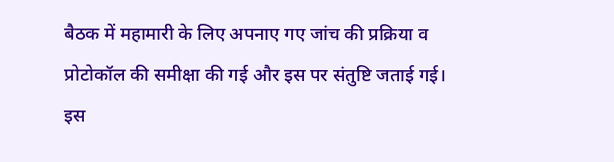बैठक में महामारी के लिए अपनाए गए जांच की प्रक्रिया व प्रोटोकॉल की समीक्षा की गई और इस पर संतुष्टि जताई गई। इस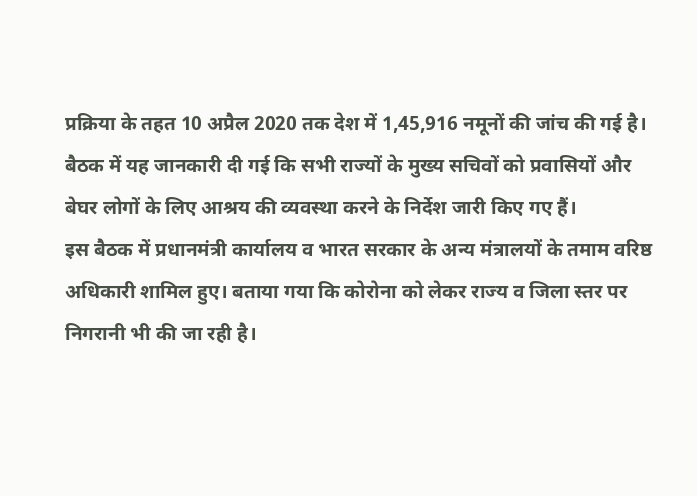प्रक्रिया के तहत 10 अप्रैल 2020 तक देश में 1,45,916 नमूनों की जांच की गई है। बैठक में यह जानकारी दी गई कि सभी राज्यों के मुख्य सचिवों को प्रवासियों और बेघर लोगों के लिए आश्रय की व्यवस्था करने के निर्देश जारी किए गए हैं।
इस बैठक में प्रधानमंत्री कार्यालय व भारत सरकार के अन्य मंत्रालयों के तमाम वरिष्ठ अधिकारी शामिल हुए। बताया गया कि कोरोना को लेकर राज्य व जिला स्तर पर निगरानी भी की जा रही है।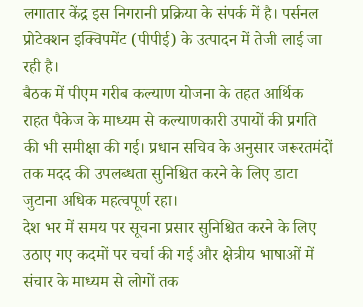लगातार केंद्र इस निगरानी प्रक्रिया के संपर्क में है। पर्सनल प्रोटेक्शन इक्विपमेंट (पीपीई) के उत्पादन में तेजी लाई जा रही है।
बैठक में पीएम गरीब कल्याण योजना के तहत आर्थिक राहत पैकेज के माध्यम से कल्याणकारी उपायों की प्रगति की भी समीक्षा की गई। प्रधान सचिव के अनुसार जरूरतमंदों तक मदद की उपलब्धता सुनिश्चित करने के लिए डाटा जुटाना अधिक महत्वपूर्ण रहा।
देश भर में समय पर सूचना प्रसार सुनिश्चित करने के लिए उठाए गए कदमों पर चर्चा की गई और क्षेत्रीय भाषाओं में संचार के माध्यम से लोगों तक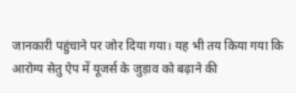जानकारी पहुंचाने पर जोर दिया गया। यह भी तय किया गया कि आरोग्य सेतु ऐप में यूजर्स के जुड़ाव को बढ़ाने की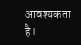आवश्यकता है।